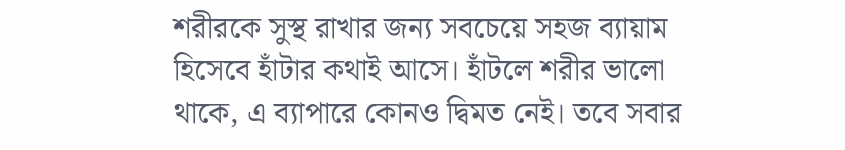শরীরকে সুস্থ রাখার জন্য সবচেয়ে সহজ ব্যায়াম হিসেবে হাঁটার কথাই আসে। হাঁটলে শরীর ভালো থাকে, এ ব্যাপারে কোনও দ্বিমত নেই। তবে সবার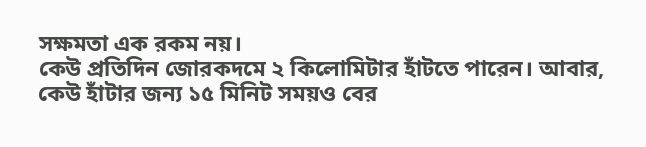সক্ষমতা এক রকম নয়।
কেউ প্রতিদিন জোরকদমে ২ কিলোমিটার হাঁটতে পারেন। আবার, কেউ হাঁটার জন্য ১৫ মিনিট সময়ও বের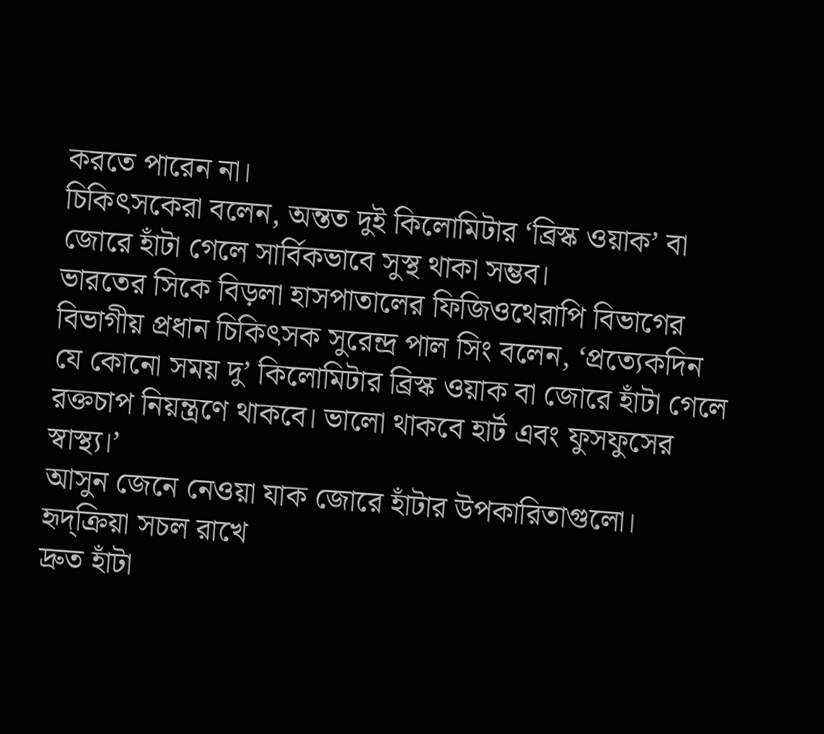করতে পারেন না।
চিকিৎসকেরা বলেন, অন্তত দুই কিলোমিটার ‘ব্রিস্ক ওয়াক’ বা জোরে হাঁটা গেলে সার্বিকভাবে সুস্থ থাকা সম্ভব।
ভারতের সিকে বিড়লা হাসপাতালের ফিজিওথেরাপি বিভাগের বিভাগীয় প্রধান চিকিৎসক সুরেন্দ্র পাল সিং বলেন, ‘প্রত্যেকদিন যে কোনো সময় দু’ কিলোমিটার ব্রিস্ক ওয়াক বা জোরে হাঁটা গেলে রক্তচাপ নিয়ন্ত্রণে থাকবে। ভালো থাকবে হার্ট এবং ফুসফুসের স্বাস্থ্য।’
আসুন জেনে নেওয়া যাক জোরে হাঁটার উপকারিতাগুলো।
হৃদ্ক্রিয়া সচল রাখে
দ্রুত হাঁটা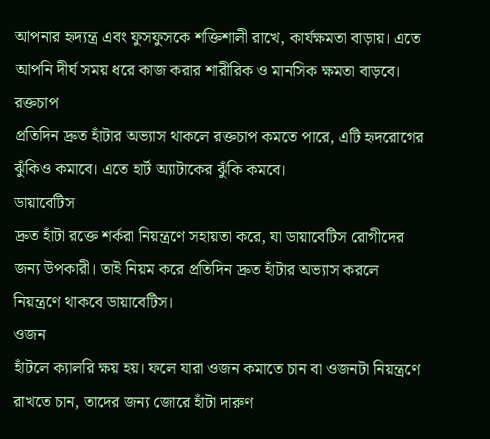আপনার হৃদ্যন্ত্র এবং ফুসফুসকে শক্তিশালী রাখে, কার্যক্ষমতা বাড়ায়। এতে আপনি দীর্ঘ সময় ধরে কাজ করার শারীরিক ও মানসিক ক্ষমতা বাড়বে।
রক্তচাপ
প্রতিদিন দ্রুত হাঁটার অভ্যাস থাকলে রক্তচাপ কমতে পারে, এটি হৃদরোগের ঝুঁকিও কমাবে। এতে হার্ট অ্যাটাকের ঝুঁকি কমবে।
ডায়াবেটিস
দ্রুত হাঁটা রক্তে শর্করা নিয়ন্ত্রণে সহায়তা করে, যা ডায়াবেটিস রোগীদের জন্য উপকারী। তাই নিয়ম করে প্রতিদিন দ্রুত হাঁটার অভ্যাস করলে নিয়ন্ত্রণে থাকবে ডায়াবেটিস।
ওজন
হাঁটলে ক্যালরি ক্ষয় হয়। ফলে যারা ওজন কমাতে চান বা ওজনটা নিয়ন্ত্রণে রাখতে চান, তাদের জন্য জোরে হাঁটা দারুণ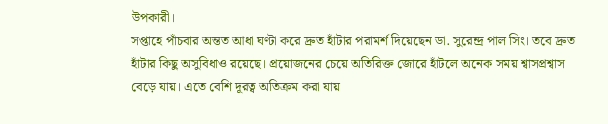উপকারী।
সপ্তাহে পাঁচবার অন্তত আধা ঘণ্টা করে দ্রুত হাঁটার পরামর্শ দিয়েছেন ডা. সুরেন্দ্র পাল সিং। তবে দ্রুত হাঁটার কিছু অসুবিধাও রয়েছে। প্রয়োজনের চেয়ে অতিরিক্ত জোরে হাঁটলে অনেক সময় শ্বাসপ্রশ্বাস বেড়ে যায়। এতে বেশি দূরত্ব অতিক্রম করা যায়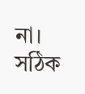না। সঠিক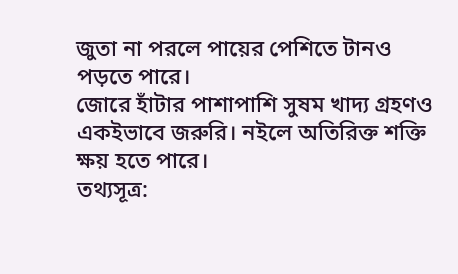জুতা না পরলে পায়ের পেশিতে টানও পড়তে পারে।
জোরে হাঁটার পাশাপাশি সুষম খাদ্য গ্রহণও একইভাবে জরুরি। নইলে অতিরিক্ত শক্তি ক্ষয় হতে পারে।
তথ্যসূত্র: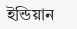ইন্ডিয়ান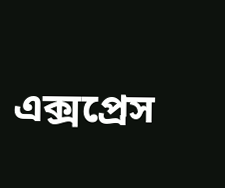এক্সপ্রেস